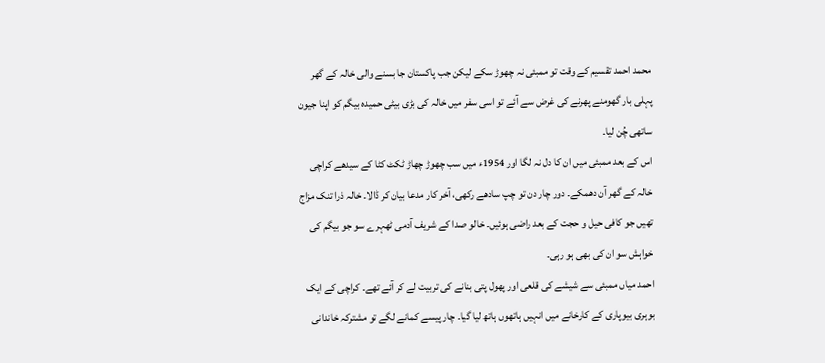محمد احمد تقسیم کے وقت تو ممبئی نہ چھوڑ سکے لیکن جب پاکستان جا بسنے والی خالہ کے گھر پہلی بار گھومنے پھرنے کی غرض سے آئے تو اسی سفر میں خالہ کی بڑی بیٹی حمیدہ بیگم کو اپنا جیون ساتھی چُن لیا۔
اس کے بعد ممبئی میں ان کا دل نہ لگا اور 1954ء میں سب چھوڑ چھاڑ ٹکٹ کٹا کے سیدھے کراچی خالہ کے گھر آن دھمکے۔ دور چار دن تو چپ سادھے رکھی، آخر کار مدعا بیان کر ڈالا۔ خالہ ذرا تنک مزاج تھیں جو کافی حیل و حجت کے بعد راضی ہوئیں۔ خالو صدا کے شریف آدمی ٹھہرے سو جو بیگم کی خواہش سو ان کی بھی ہو رہی۔
احمد میاں ممبئی سے شیشے کی قلعی اور پھول پتی بنانے کی تربیت لے کر آئے تھے۔ کراچی کے ایک بوہری بیوپاری کے کارخانے میں انہیں ہاتھوں ہاتھ لیا گیا۔ چار پیسے کمانے لگے تو مشترکہ خاندانی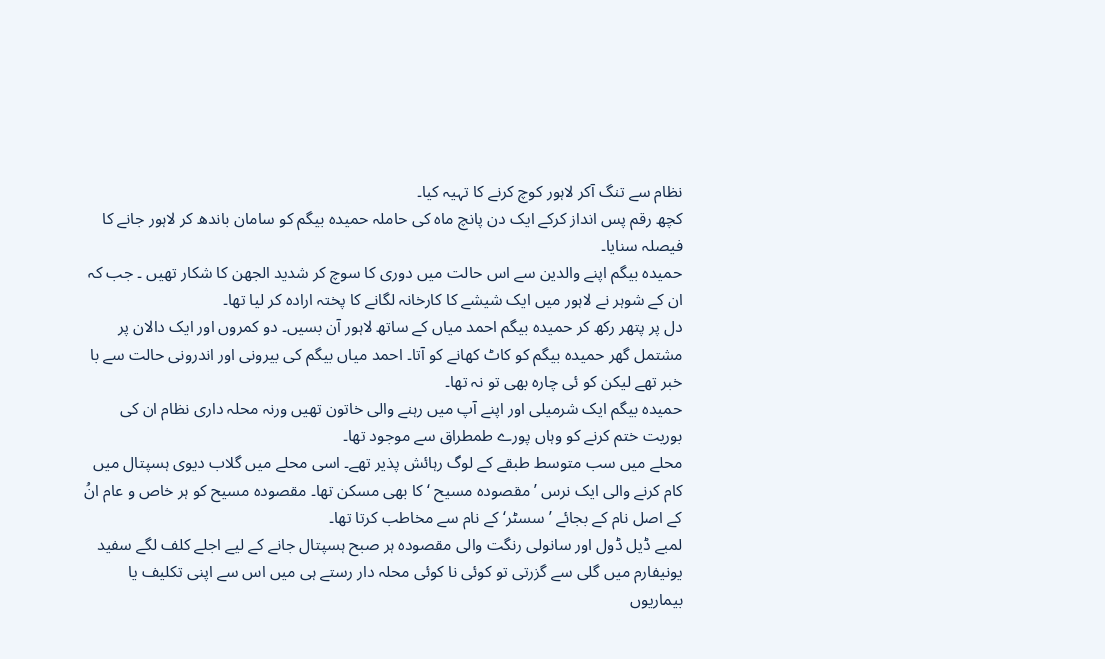نظام سے تنگ آکر لاہور کوچ کرنے کا تہیہ کیا۔
کچھ رقم پس انداز کرکے ایک دن پانچ ماہ کی حاملہ حمیدہ بیگم کو سامان باندھ کر لاہور جانے کا فیصلہ سنایا۔
حمیدہ بیگم اپنے والدین سے اس حالت میں دوری کا سوچ کر شدید الجھن کا شکار تھیں ۔ جب کہ ان کے شوہر نے لاہور میں ایک شیشے کا کارخانہ لگانے کا پختہ ارادہ کر لیا تھا۔
دل پر پتھر رکھ کر حمیدہ بیگم احمد میاں کے ساتھ لاہور آن بسیں۔ دو کمروں اور ایک دالان پر مشتمل گھر حمیدہ بیگم کو کاٹ کھانے کو آتا۔ احمد میاں بیگم کی بیرونی اور اندرونی حالت سے با خبر تھے لیکن کو ئی چارہ بھی تو نہ تھا۔
حمیدہ بیگم ایک شرمیلی اور اپنے آپ میں رہنے والی خاتون تھیں ورنہ محلہ داری نظام ان کی بوریت ختم کرنے کو وہاں پورے طمطراق سے موجود تھا۔
محلے میں سب متوسط طبقے کے لوگ رہائش پذیر تھے۔ اسی محلے میں گلاب دیوی ہسپتال میں کام کرنے والی ایک نرس ’مقصودہ مسیح ‘ کا بھی مسکن تھا۔ مقصودہ مسیح کو ہر خاص و عام انُ کے اصل نام کے بجائے ’سسٹر‘ کے نام سے مخاطب کرتا تھا۔
لمبے ڈیل ڈول اور سانولی رنگت والی مقصودہ ہر صبح ہسپتال جانے کے لیے اجلے کلف لگے سفید یونیفارم میں گلی سے گزرتی تو کوئی نا کوئی محلہ دار رستے ہی میں اس سے اپنی تکلیف یا بیماریوں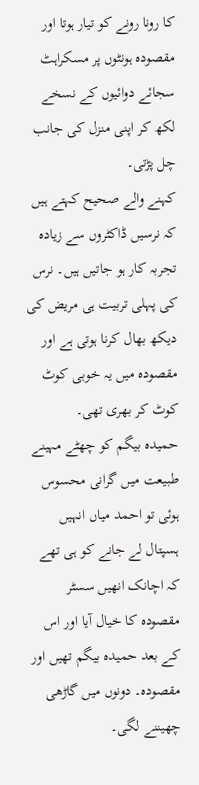کا رونا رونے کو تیار ہوتا اور مقصودہ ہونٹوں پر مسکراہٹ سجائے دوائیوں کے نسخے لکھ کر اپنی منزل کی جانب چل پڑتی۔
کہنے والے صحیح کہتے ہیں کہ نرسیں ڈاکٹروں سے زیادہ تجربہ کار ہو جاتیں ہیں۔ نرس کی پہلی تربیت ہی مریض کی دیکھ بھال کرنا ہوتی ہے اور مقصودہ میں یہ خوبی کوٹ کوٹ کر بھری تھی۔
حمیدہ بیگم کو چھٹے مہینے طبیعت میں گرانی محسوس ہوئی تو احمد میاں انہیں ہسپتال لے جانے کو ہی تھے کہ اچانک انھیں سسٹر مقصودہ کا خیال آیا اور اس کے بعد حمیدہ بیگم تھیں اور مقصودہ۔ دونوں میں گاڑھی چھیننے لگی۔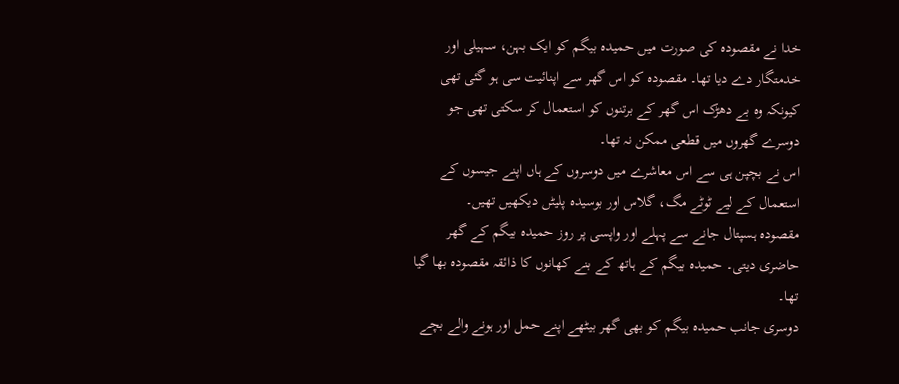خدا نے مقصودہ کی صورت میں حمیدہ بیگم کو ایک بہن، سہیلی اور خدمتگار دے دیا تھا۔ مقصودہ کو اس گھر سے اپنائیت سی ہو گئی تھی کیونکہ وہ بے دھڑک اس گھر کے برتنوں کو استعمال کر سکتی تھی جو دوسرے گھروں میں قطعی ممکن نہ تھا۔
اس نے بچپن ہی سے اس معاشرے میں دوسروں کے ہاں اپنے جیسوں کے استعمال کے لیے ٹوٹے مگ، گلاس اور بوسیدہ پلیٹں دیکھیں تھیں۔
مقصودہ ہسپتال جانے سے پہلے اور واپسی پر روز حمیدہ بیگم کے گھر حاضری دیتی۔ حمیدہ بیگم کے ہاتھ کے بنے کھانوں کا ذائقہ مقصودہ بھا گیا تھا۔
دوسری جانب حمیدہ بیگم کو بھی گھر بیٹھے اپنے حمل اور ہونے والے بچے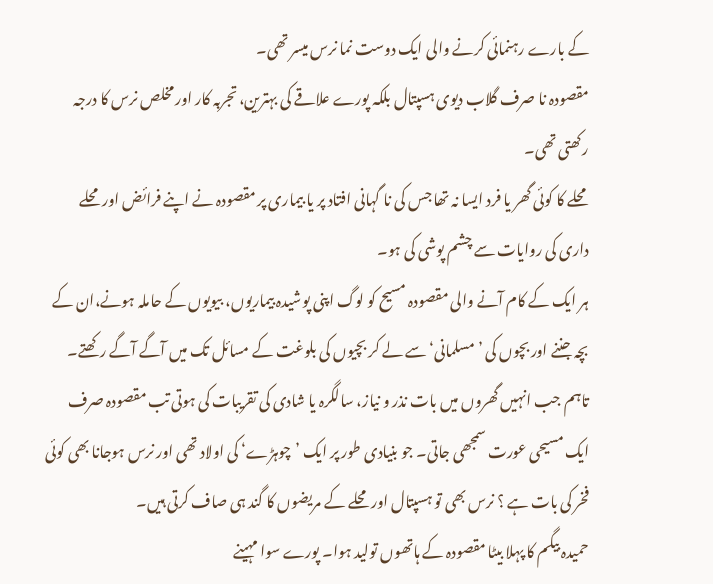کے بارے رہنمائی کرنے والی ایک دوست نما نرس میسر تھی۔
مقصودہ نا صرف گلاب دیوی ہسپتال بلکہ پورے علاقے کی بہترین، تجربہ کار اور مخلص نرس کا درجہ رکھتی تھی۔
محلے کا کوئی گھر یا فرد ایسا نہ تھا جس کی نا گہانی افتاد پر یا بیماری پر مقصودہ نے اپنے فرائض اور محلے داری کی روایات سے چشم پوشی کی ہو۔
ہر ایک کے کام آنے والی مقصودہ مسیح کو لوگ اپنی پوشیدہ بیماریوں، بیویوں کے حاملہ ہونے،ان کے بچہ جننے اور بچوں کی ’مسلمانی‘ سے لے کر بچیوں کی بلوغت کے مسائل تک میں آگے آگے رکھتے۔
تاہم جب انہیں گھروں میں بات نذر و نیاز، سالگرہ یا شادی کی تقریبات کی ہوتی تب مقصودہ صرف ایک مسیحی عورت سمجھی جاتی۔ جو بنیادی طور پر ایک ’چوہڑے‘ کی اولاد تھی اور نرس ہوجانا بھی کوئی فخر کی بات ہے ؟ نرس بھی تو ہسپتال اور محلے کے مریضوں کا گند ہی صاف کرتی ہیں۔
حمیدہ بیگم کا پہلا بیٹا مقصودہ کے ہاتھوں تولید ہوا۔ پورے سوا مہینے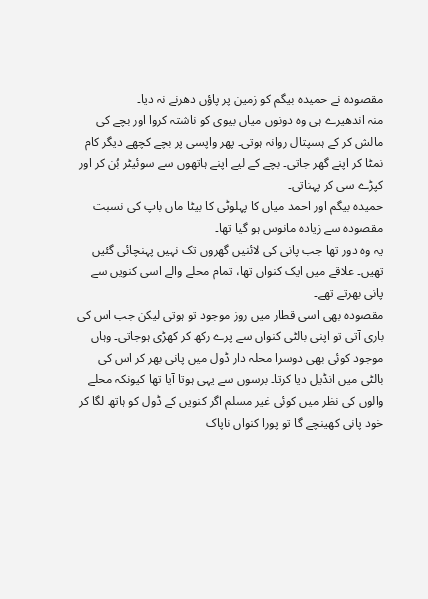مقصودہ نے حمیدہ بیگم کو زمین پر پاؤں دھرنے نہ دیا۔
منہ اندھیرے ہی وہ دونوں میاں بیوی کو ناشتہ کروا اور بچے کی مالش کر کے ہسپتال روانہ ہوتی۔ پھر واپسی پر بچے کچھے دیگر کام نمٹا کر اپنے گھر جاتی۔ بچے کے لیے اپنے ہاتھوں سے سوئیٹر بُن کر اور کپڑے سی کر پہناتی۔
حمیدہ بیگم اور احمد میاں کا پہلوٹی کا بیٹا ماں باپ کی نسبت مقصودہ سے زیادہ مانوس ہو گیا تھا۔
یہ وہ دور تھا جب پانی کی لائنیں گھروں تک نہیں پہنچائی گئیں تھیں۔ علاقے میں ایک کنواں تھا، تمام محلے والے اسی کنویں سے پانی بھرتے تھے۔
مقصودہ بھی اسی قطار میں روز موجود تو ہوتی لیکن جب اس کی باری آتی تو اپنی بالٹی کنواں سے پرے رکھ کر کھڑی ہوجاتی۔ وہاں موجود کوئی بھی دوسرا محلہ دار ڈول میں پانی بھر کر اس کی بالٹی میں انڈیل دیا کرتا۔ برسوں سے یہی ہوتا آیا تھا کیونکہ محلے والوں کی نظر میں کوئی غیر مسلم اگر کنویں کے ڈول کو ہاتھ لگا کر خود پانی کھینچے گا تو پورا کنواں ناپاک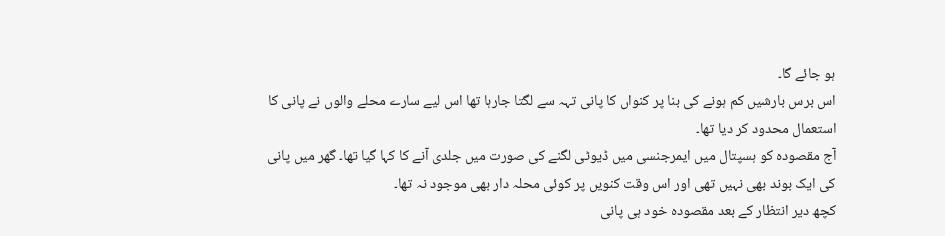ہو جائے گا۔
اس برس بارشیں کم ہونے کی بنا پر کنواں کا پانی تہہ سے لگتا جارہا تھا اس لیے سارے محلے والوں نے پانی کا استعمال محدود کر دیا تھا۔
آج مقصودہ کو ہسپتال میں ایمرجنسی میں ڈیوٹی لگنے کی صورت میں جلدی آنے کا کہا گیا تھا۔ گھر میں پانی کی ایک بوند بھی نہیں تھی اور اس وقت کنویں پر کوئی محلہ دار بھی موجود نہ تھا۔
کچھ دیر انتظار کے بعد مقصودہ خود ہی پانی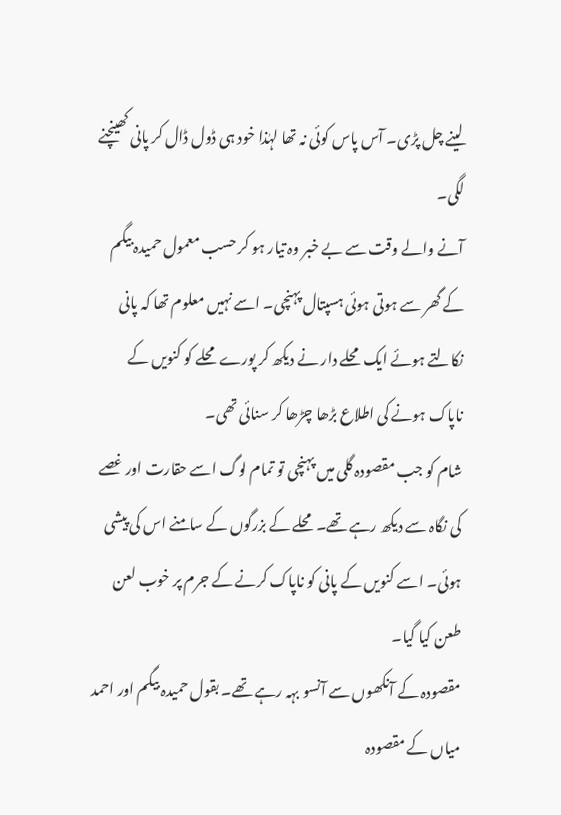لینے چل پڑی۔ آس پاس کوئی نہ تھا لہٰذا خود ہی ڈول ڈال کر پانی کھینچنے لگی۔
آنے والے وقت سے بے خبر وہ تیار ہو کر حسب معمول حمیدہ بیگم کے گھر سے ہوتی ہوئی ہسپتال پہنچی۔ اسے نہیں معلوم تھا کہ پانی نکالتے ہوئے ایک محلے دار نے دیکھ کر پورے محلے کو کنویں کے ناپاک ہونے کی اطلاع بڑھا چڑھا کر سنائی تھی۔
شام کو جب مقصودہ گلی میں پہنچی تو تمام لوگ اسے حقارت اور غصے کی نگاہ سے دیکھ رہے تھے۔ محلے کے بزرگوں کے سامنے اس کی پیشی ہوئی۔ اسے کنویں کے پانی کو ناپاک کرنے کے جرم پر خوب لعن طعن کیا گیا۔
مقصودہ کے آنکھوں سے آنسو بہہ رہے تھے۔ بقول حمیدہ بیگم اور احمد میاں کے مقصودہ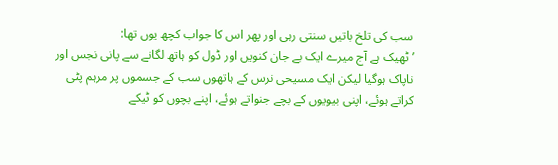سب کی تلخ باتیں سنتی رہی اور پھر اس کا جواب کچھ یوں تھا:
’ ٹھیک ہے آج میرے ایک بے جان کنویں اور ڈول کو ہاتھ لگانے سے پانی نجس اور ناپاک ہوگیا لیکن ایک مسیحی نرس کے ہاتھوں سب کے جسموں پر مرہم پٹی کراتے ہوئے، اپنی بیویوں کے بچے جنواتے ہوئے، اپنے بچوں کو ٹیکے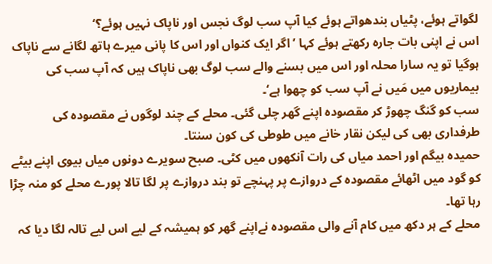لگواتے ہوئے، پٹیاں بندھواتے ہوئے کیا آپ سب لوگ نجس اور ناپاک نہیں ہوئے؟‘
اس نے اپنی بات جارہ رکھتے ہوئے کہا ’اگر ایک کنواں اور اس کا پانی میرے ہاتھ لگانے سے ناپاک ہوگیا تو یہ سارا محلہ اور اس میں بسنے والے سب لوگ بھی ناپاک ہیں کہ آپ سب کی بیماریوں میں مَیں نے آپ سب کو چھوا ہے‘۔
سب کو گنگ چھوڑ کر مقصودہ اپنے گھر چلی گئی۔ محلے کے چند لوگوں نے مقصودہ کی طرفداری بھی کی لیکن نقار خانے میں طوطی کی کون سنتا۔
حمیدہ بیگم اور احمد میاں کی رات آنکھوں میں کٹی۔ صبح سویرے دونوں میاں بیوی اپنے بیٹے کو گود میں اٹھائے مقصودہ کے دروازے پر پہنچے تو بند دروازے پر لگا تالا پورے محلے کو منہ چڑا رہا تھا۔
محلے کے ہر دکھ میں کام آنے والی مقصودہ نےاپنے گھر کو ہمیشہ کے لیے اس لیے تالہ لگا دیا کہ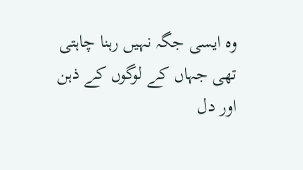وہ ایسی جگہ نہیں رہنا چاہتی تھی جہاں کے لوگوں کے ذہن اور دل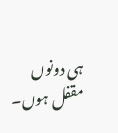ہی دونوں مقفل ہوں۔